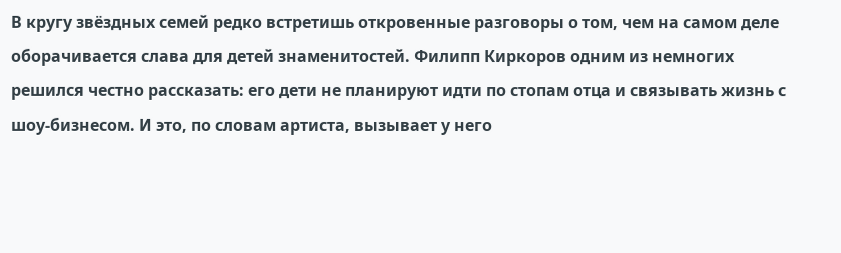В кругу звёздных семей редко встретишь откровенные разговоры о том, чем на самом деле оборачивается слава для детей знаменитостей. Филипп Киркоров одним из немногих решился честно рассказать: его дети не планируют идти по стопам отца и связывать жизнь с шоу‑бизнесом. И это, по словам артиста, вызывает у него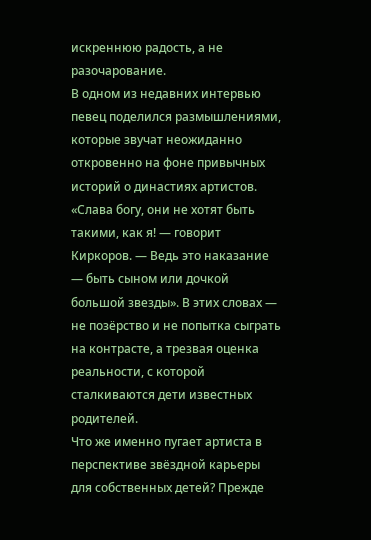искреннюю радость, а не разочарование.
В одном из недавних интервью певец поделился размышлениями, которые звучат неожиданно откровенно на фоне привычных историй о династиях артистов. «Слава богу, они не хотят быть такими, как я! — говорит Киркоров. — Ведь это наказание — быть сыном или дочкой большой звезды». В этих словах — не позёрство и не попытка сыграть на контрасте, а трезвая оценка реальности, с которой сталкиваются дети известных родителей.
Что же именно пугает артиста в перспективе звёздной карьеры для собственных детей? Прежде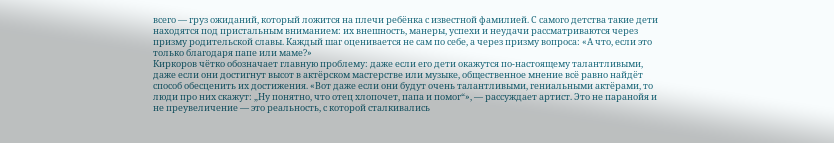всего — груз ожиданий, который ложится на плечи ребёнка с известной фамилией. С самого детства такие дети находятся под пристальным вниманием: их внешность, манеры, успехи и неудачи рассматриваются через призму родительской славы. Каждый шаг оценивается не сам по себе, а через призму вопроса: «А что, если это только благодаря папе или маме?»
Киркоров чётко обозначает главную проблему: даже если его дети окажутся по‑настоящему талантливыми, даже если они достигнут высот в актёрском мастерстве или музыке, общественное мнение всё равно найдёт способ обесценить их достижения. «Вот даже если они будут очень талантливыми, гениальными актёрами, то люди про них скажут: „Ну понятно, что отец хлопочет, папа и помог“», — рассуждает артист. Это не паранойя и не преувеличение — это реальность, с которой сталкивались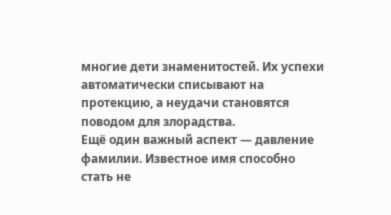многие дети знаменитостей. Их успехи автоматически списывают на протекцию, а неудачи становятся поводом для злорадства.
Ещё один важный аспект — давление фамилии. Известное имя способно стать не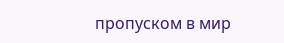пропуском в мир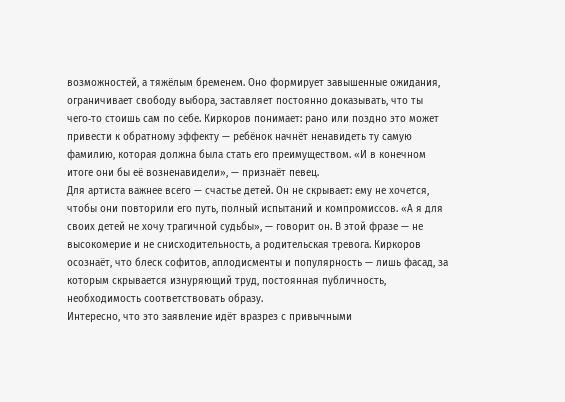возможностей, а тяжёлым бременем. Оно формирует завышенные ожидания, ограничивает свободу выбора, заставляет постоянно доказывать, что ты чего‑то стоишь сам по себе. Киркоров понимает: рано или поздно это может привести к обратному эффекту — ребёнок начнёт ненавидеть ту самую фамилию, которая должна была стать его преимуществом. «И в конечном итоге они бы её возненавидели», — признаёт певец.
Для артиста важнее всего — счастье детей. Он не скрывает: ему не хочется, чтобы они повторили его путь, полный испытаний и компромиссов. «А я для своих детей не хочу трагичной судьбы», — говорит он. В этой фразе — не высокомерие и не снисходительность, а родительская тревога. Киркоров осознаёт, что блеск софитов, аплодисменты и популярность — лишь фасад, за которым скрывается изнуряющий труд, постоянная публичность, необходимость соответствовать образу.
Интересно, что это заявление идёт вразрез с привычными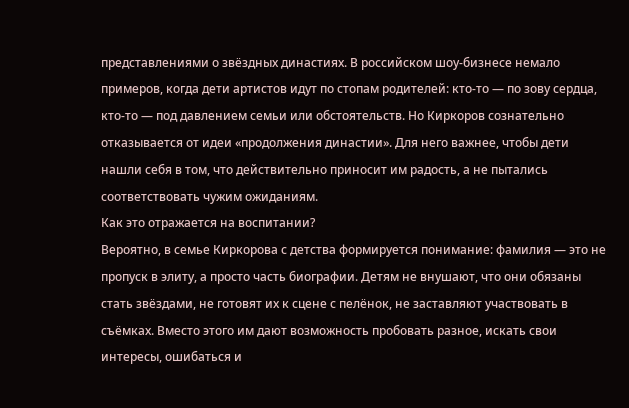представлениями о звёздных династиях. В российском шоу‑бизнесе немало примеров, когда дети артистов идут по стопам родителей: кто‑то — по зову сердца, кто‑то — под давлением семьи или обстоятельств. Но Киркоров сознательно отказывается от идеи «продолжения династии». Для него важнее, чтобы дети нашли себя в том, что действительно приносит им радость, а не пытались соответствовать чужим ожиданиям.
Как это отражается на воспитании?
Вероятно, в семье Киркорова с детства формируется понимание: фамилия — это не пропуск в элиту, а просто часть биографии. Детям не внушают, что они обязаны стать звёздами, не готовят их к сцене с пелёнок, не заставляют участвовать в съёмках. Вместо этого им дают возможность пробовать разное, искать свои интересы, ошибаться и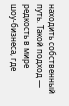находить собственный путь. Такой подход — редкость в мире шоу‑бизнеса, где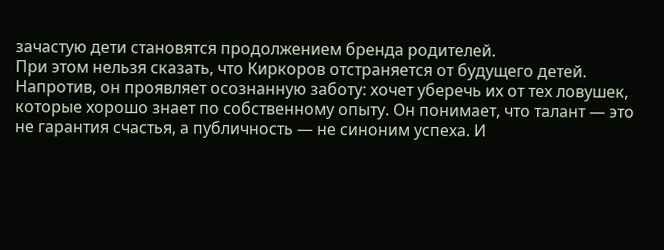зачастую дети становятся продолжением бренда родителей.
При этом нельзя сказать, что Киркоров отстраняется от будущего детей. Напротив, он проявляет осознанную заботу: хочет уберечь их от тех ловушек, которые хорошо знает по собственному опыту. Он понимает, что талант — это не гарантия счастья, а публичность — не синоним успеха. И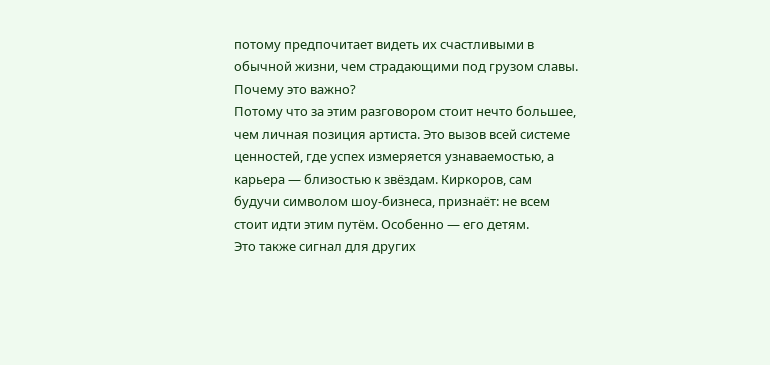потому предпочитает видеть их счастливыми в обычной жизни, чем страдающими под грузом славы.
Почему это важно?
Потому что за этим разговором стоит нечто большее, чем личная позиция артиста. Это вызов всей системе ценностей, где успех измеряется узнаваемостью, а карьера — близостью к звёздам. Киркоров, сам будучи символом шоу‑бизнеса, признаёт: не всем стоит идти этим путём. Особенно — его детям.
Это также сигнал для других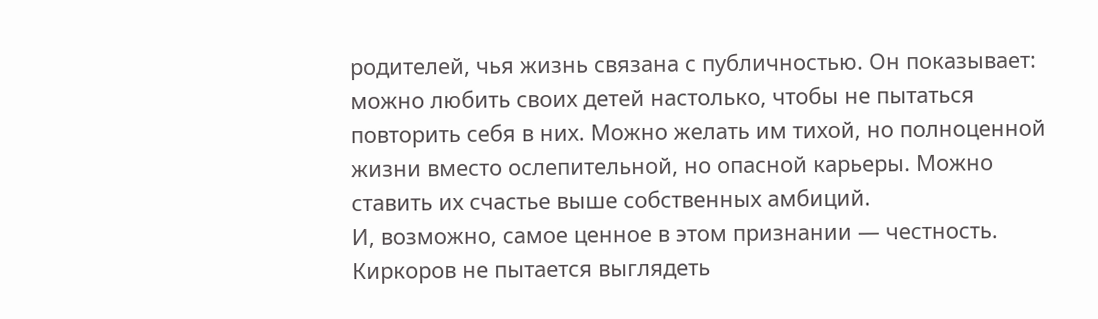родителей, чья жизнь связана с публичностью. Он показывает: можно любить своих детей настолько, чтобы не пытаться повторить себя в них. Можно желать им тихой, но полноценной жизни вместо ослепительной, но опасной карьеры. Можно ставить их счастье выше собственных амбиций.
И, возможно, самое ценное в этом признании — честность. Киркоров не пытается выглядеть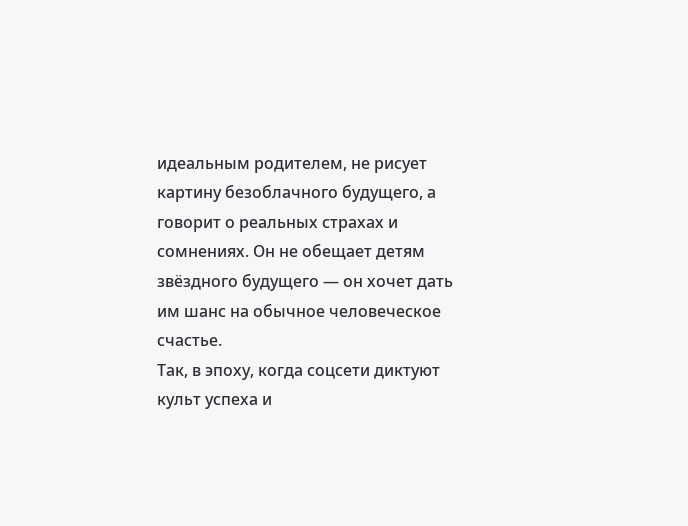идеальным родителем, не рисует картину безоблачного будущего, а говорит о реальных страхах и сомнениях. Он не обещает детям звёздного будущего — он хочет дать им шанс на обычное человеческое счастье.
Так, в эпоху, когда соцсети диктуют культ успеха и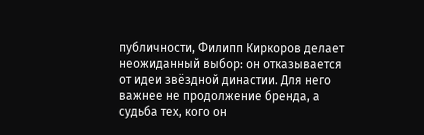публичности, Филипп Киркоров делает неожиданный выбор: он отказывается от идеи звёздной династии. Для него важнее не продолжение бренда, а судьба тех, кого он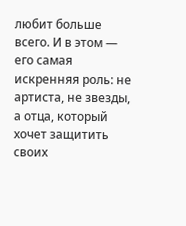любит больше всего. И в этом — его самая искренняя роль: не артиста, не звезды, а отца, который хочет защитить своих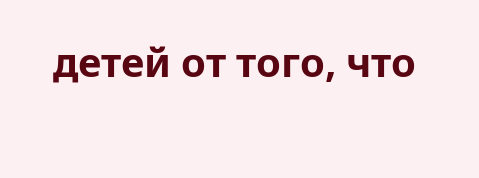детей от того, что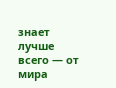знает лучше всего — от мира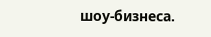шоу‑бизнеса.